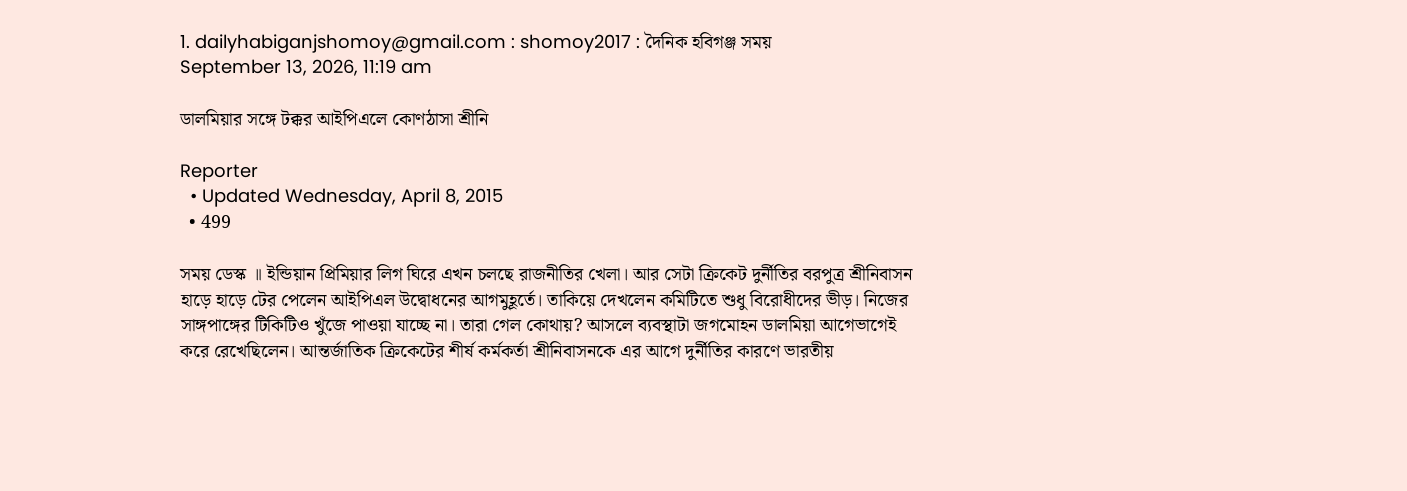1. dailyhabiganjshomoy@gmail.com : shomoy2017 : দৈনিক হবিগঞ্জ সময়
September 13, 2026, 11:19 am

ডালমিয়ার সঙ্গে টক্কর আইপিএলে কোণঠাসা শ্রীনি

Reporter
  • Updated Wednesday, April 8, 2015
  • 499

সময় ডেস্ক ॥ ইন্ডিয়ান প্রিমিয়ার লিগ ঘিরে এখন চলছে রাজনীতির খেলা। আর সেটা ক্রিকেট দুর্নীতির বরপুত্র শ্রীনিবাসন হাড়ে হাড়ে টের পেলেন আইপিএল উদ্বোধনের আগমুহূর্তে। তাকিয়ে দেখলেন কমিটিতে শুধু বিরোধীদের ভীড়। নিজের সাঙ্গপাঙ্গের টিকিটিও খুঁজে পাওয়া যাচ্ছে না। তারা গেল কোথায়? আসলে ব্যবস্থাটা জগমোহন ডালমিয়া আগেভাগেই করে রেখেছিলেন। আন্তর্জাতিক ক্রিকেটের শীর্ষ কর্মকর্তা শ্রীনিবাসনকে এর আগে দুর্নীতির কারণে ভারতীয়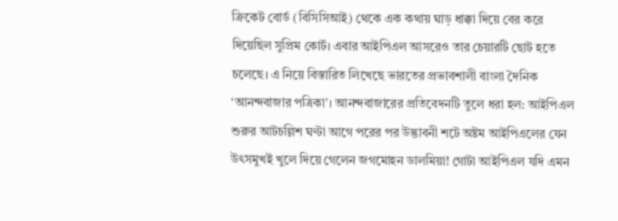ক্রিকেট বোর্ড (বিসিসিআই) থেকে এক কথায় ঘাড় ধাক্কা দিয়ে বের করে দিয়েছিল সুপ্রিম কোর্ট। এবার আইপিএল আসরেও তার চেয়ারটি ছোট হতে চলেছে। এ নিয়ে বিস্তারিত লিখেছে ভারতের প্রভাবশালী বাংলা দৈনিক ‘আনন্দবাজার পত্রিকা’। আনন্দবাজারের প্রতিবেদনটি তুলে ধরা হল: আইপিএল শুরুর আটচল্লিশ ঘণ্টা আগে পরের পর উদ্ভাবনী শটে অষ্টম আইপিএলের যেন উৎসমুখই খুলে দিয়ে গেলেন জগমোহন ডালমিয়া! গোটা আইপিএল যদি এমন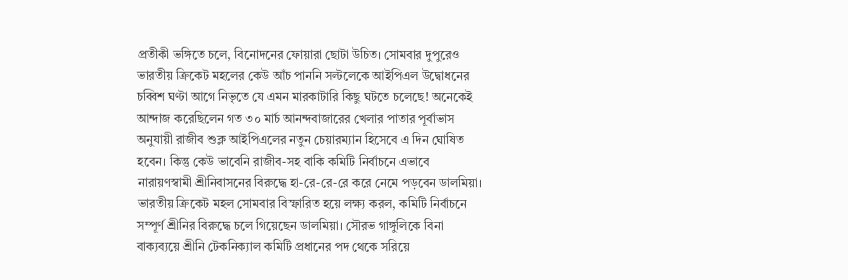প্রতীকী ভঙ্গিতে চলে, বিনোদনের ফোয়ারা ছোটা উচিত। সোমবার দুপুরেও ভারতীয় ক্রিকেট মহলের কেউ আঁচ পাননি সল্টলেকে আইপিএল উদ্বোধনের চব্বিশ ঘণ্টা আগে নিভৃতে যে এমন মারকাটারি কিছু ঘটতে চলেছে! অনেকেই আন্দাজ করেছিলেন গত ৩০ মার্চ আনন্দবাজারের খেলার পাতার পূর্বাভাস অনুযায়ী রাজীব শুক্ল আইপিএলের নতুন চেয়ারম্যান হিসেবে এ দিন ঘোষিত হবেন। কিন্তু কেউ ভাবেনি রাজীব-সহ বাকি কমিটি নির্বাচনে এভাবে নারায়ণস্বামী শ্রীনিবাসনের বিরুদ্ধে হা-রে-রে-রে করে নেমে পড়বেন ডালমিয়া। ভারতীয় ক্রিকেট মহল সোমবার বিস্ফারিত হয়ে লক্ষ্য করল, কমিটি নির্বাচনে সম্পূর্ণ শ্রীনির বিরুদ্ধে চলে গিয়েছেন ডালমিয়া। সৌরভ গাঙ্গুলিকে বিনা বাক্যব্যয়ে শ্রীনি টেকনিক্যাল কমিটি প্রধানের পদ থেকে সরিয়ে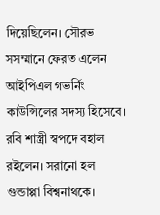দিয়েছিলেন। সৌরভ সসম্মানে ফেরত এলেন আইপিএল গভর্নিং কাউন্সিলের সদস্য হিসেবে। রবি শাস্ত্রী স্বপদে বহাল রইলেন। সরানো হল গুন্ডাপ্পা বিশ্বনাথকে।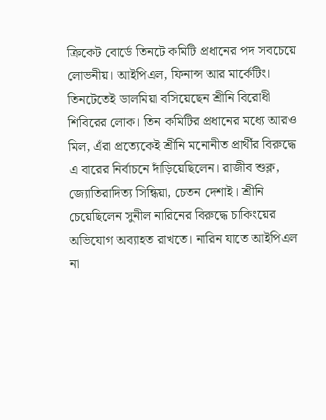ক্রিকেট বোর্ডে তিনটে কমিটি প্রধানের পদ সবচেয়ে লোভনীয়। আইপিএল, ফিনান্স আর মার্কেটিং। তিনটেতেই ডালমিয়া বসিয়েছেন শ্রীনি বিরোধী শিবিরের লোক। তিন কমিটির প্রধানের মধ্যে আরও মিল, এঁরা প্রত্যেকেই শ্রীনি মনোনীত প্রার্থীর বিরুদ্ধে এ বারের নির্বাচনে দাঁড়িয়েছিলেন। রাজীব শুক্ল, জ্যোতিরাদিত্য সিন্ধিয়া, চেতন দেশাই। শ্রীনি চেয়েছিলেন সুনীল নারিনের বিরুদ্ধে চাকিংয়ের অভিযোগ অব্যাহত রাখতে। নারিন যাতে আইপিএল না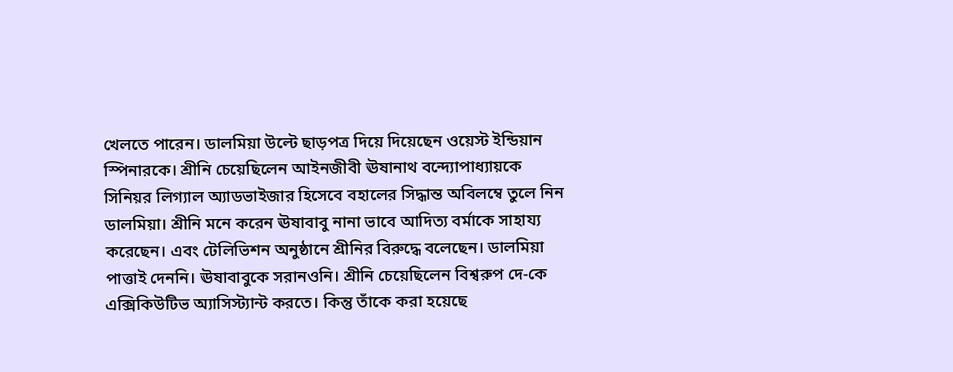খেলতে পারেন। ডালমিয়া উল্টে ছাড়পত্র দিয়ে দিয়েছেন ওয়েস্ট ইন্ডিয়ান স্পিনারকে। শ্রীনি চেয়েছিলেন আইনজীবী ঊষানাথ বন্দ্যোপাধ্যায়কে সিনিয়র লিগ্যাল অ্যাডভাইজার হিসেবে বহালের সিদ্ধান্ত অবিলম্বে তুলে নিন ডালমিয়া। শ্রীনি মনে করেন ঊষাবাবু নানা ভাবে আদিত্য বর্মাকে সাহায্য করেছেন। এবং টেলিভিশন অনুষ্ঠানে শ্রীনির বিরুদ্ধে বলেছেন। ডালমিয়া পাত্তাই দেননি। ঊষাবাবুকে সরানওনি। শ্রীনি চেয়েছিলেন বিশ্বরুপ দে-কে এক্সিকিউটিভ অ্যাসিস্ট্যান্ট করতে। কিন্তু তাঁকে করা হয়েছে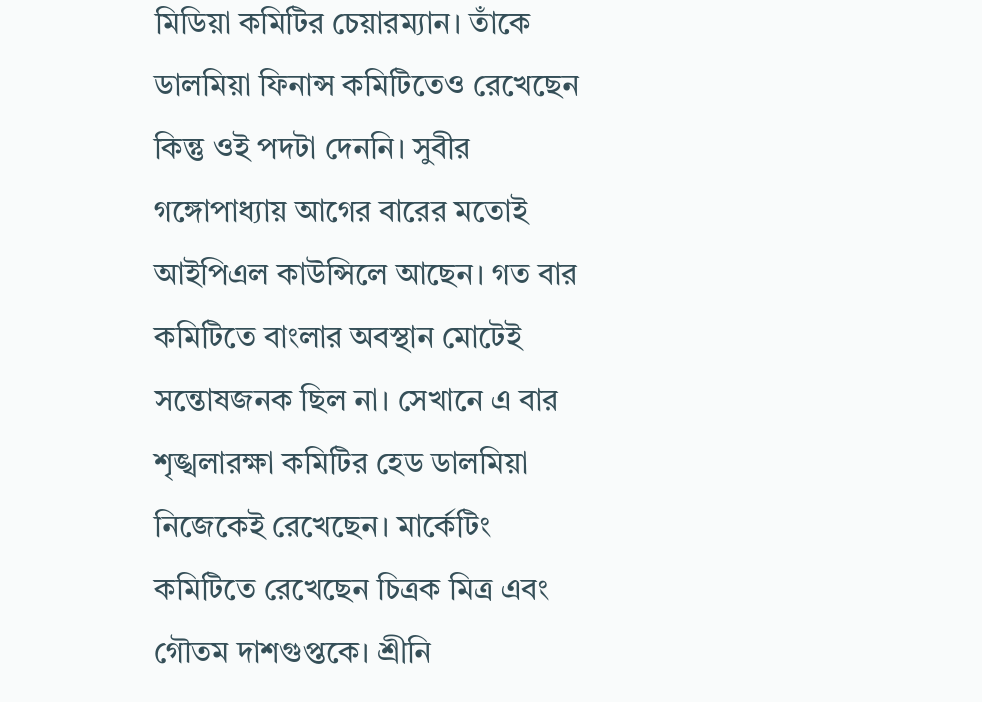মিডিয়া কমিটির চেয়ারম্যান। তাঁকে ডালমিয়া ফিনান্স কমিটিতেও রেখেছেন কিন্তু ওই পদটা দেননি। সুবীর গঙ্গোপাধ্যায় আগের বারের মতোই আইপিএল কাউন্সিলে আছেন। গত বার কমিটিতে বাংলার অবস্থান মোটেই সন্তোষজনক ছিল না। সেখানে এ বার শৃঙ্খলারক্ষা কমিটির হেড ডালমিয়া নিজেকেই রেখেছেন। মার্কেটিং কমিটিতে রেখেছেন চিত্রক মিত্র এবং গৌতম দাশগুপ্তকে। শ্রীনি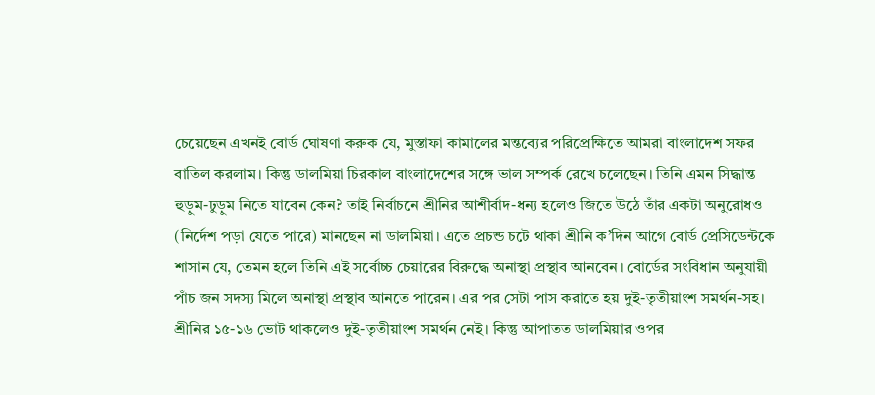চেয়েছেন এখনই বোর্ড ঘোষণা করুক যে, মুস্তাফা কামালের মন্তব্যের পরিপ্রেক্ষিতে আমরা বাংলাদেশ সফর বাতিল করলাম। কিন্তু ডালমিয়া চিরকাল বাংলাদেশের সঙ্গে ভাল সম্পর্ক রেখে চলেছেন। তিনি এমন সিদ্ধান্ত হুড়ুম-ঢুড়ুম নিতে যাবেন কেন? তাই নির্বাচনে শ্রীনির আশীর্বাদ-ধন্য হলেও জিতে উঠে তাঁর একটা অনুরোধও (নির্দেশ পড়া যেতে পারে) মানছেন না ডালমিয়া। এতে প্রচন্ড চটে থাকা শ্রীনি ক’দিন আগে বোর্ড প্রেসিডেন্টকে শাসান যে, তেমন হলে তিনি এই সর্বোচ্চ চেয়ারের বিরুদ্ধে অনাস্থা প্রস্থাব আনবেন। বোর্ডের সংবিধান অনুযায়ী পাঁচ জন সদস্য মিলে অনাস্থা প্রস্থাব আনতে পারেন। এর পর সেটা পাস করাতে হয় দুই-তৃতীয়াংশ সমর্থন-সহ। শ্রীনির ১৫-১৬ ভোট থাকলেও দুই-তৃতীয়াংশ সমর্থন নেই। কিন্তু আপাতত ডালমিয়ার ওপর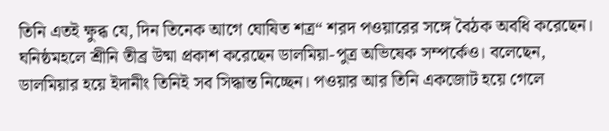তিনি এতই ক্ষুব্ধ যে, দিন তিনেক আগে ঘোষিত শত্র“ শরদ পওয়ারের সঙ্গে বৈঠক অবধি করেছেন। ঘনিষ্ঠমহলে শ্রীনি তীব্র উষ্মা প্রকাশ করেছেন ডালমিয়া-পুত্র অভিষেক সম্পর্কেও। বলেছেন, ডালমিয়ার হয়ে ইদানীং তিনিই সব সিদ্ধান্ত নিচ্ছেন। পওয়ার আর তিনি একজোট হয়ে গেলে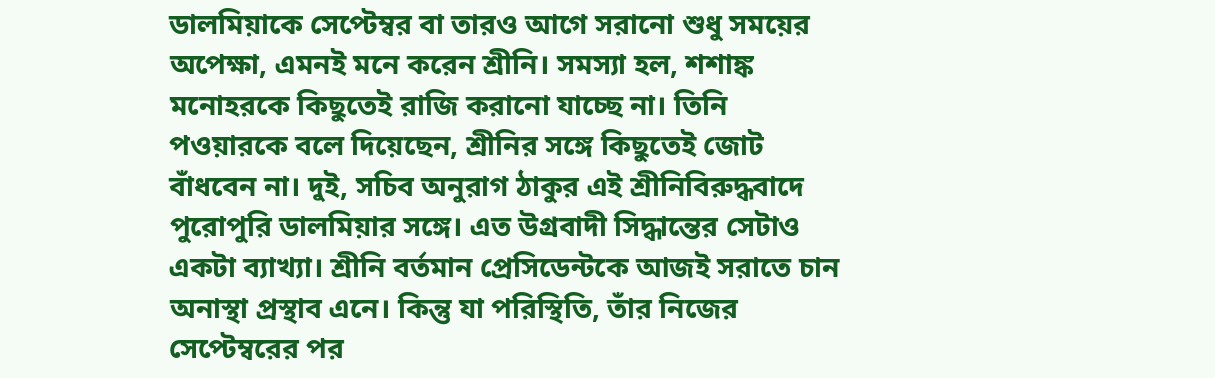ডালমিয়াকে সেপ্টেম্বর বা তারও আগে সরানো শুধু সময়ের অপেক্ষা, এমনই মনে করেন শ্রীনি। সমস্যা হল, শশাঙ্ক মনোহরকে কিছুতেই রাজি করানো যাচ্ছে না। তিনি পওয়ারকে বলে দিয়েছেন, শ্রীনির সঙ্গে কিছুতেই জোট বাঁধবেন না। দুই, সচিব অনুরাগ ঠাকুর এই শ্রীনিবিরুদ্ধবাদে পুরোপুরি ডালমিয়ার সঙ্গে। এত উগ্রবাদী সিদ্ধান্তের সেটাও একটা ব্যাখ্যা। শ্রীনি বর্তমান প্রেসিডেন্টকে আজই সরাতে চান অনাস্থা প্রস্থাব এনে। কিন্তু যা পরিস্থিতি, তাঁর নিজের সেপ্টেম্বরের পর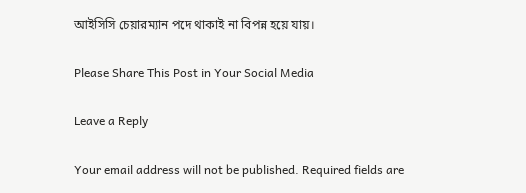আইসিসি চেয়ারম্যান পদে থাকাই না বিপন্ন হয়ে যায়।

Please Share This Post in Your Social Media

Leave a Reply

Your email address will not be published. Required fields are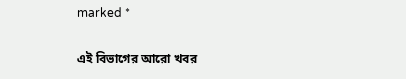marked *

এই বিভাগের আরো খবর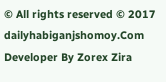© All rights reserved © 2017 dailyhabiganjshomoy.Com
Developer By Zorex Zira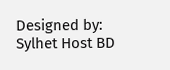Designed by: Sylhet Host BD